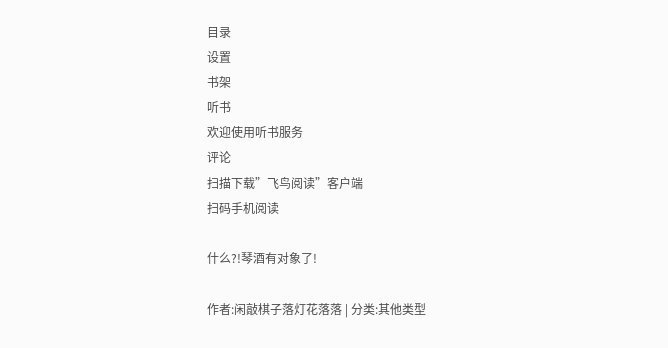目录
设置
书架
听书
欢迎使用听书服务
评论
扫描下载”飞鸟阅读”客户端
扫码手机阅读

什么?!琴酒有对象了!

作者:闲敲棋子落灯花落落 | 分类:其他类型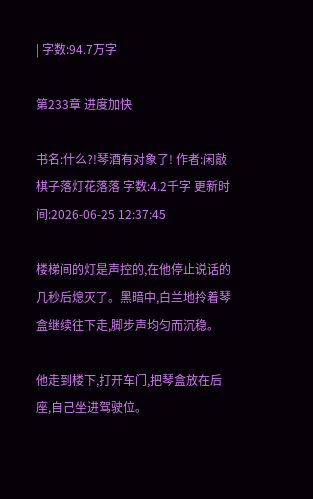| 字数:94.7万字

第233章 进度加快

书名:什么?!琴酒有对象了! 作者:闲敲棋子落灯花落落 字数:4.2千字 更新时间:2026-06-25 12:37:45

楼梯间的灯是声控的,在他停止说话的几秒后熄灭了。黑暗中,白兰地拎着琴盒继续往下走,脚步声均匀而沉稳。

他走到楼下,打开车门,把琴盒放在后座,自己坐进驾驶位。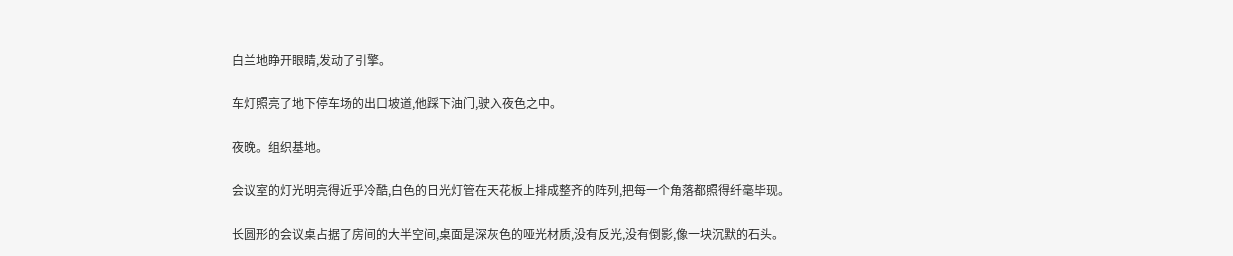白兰地睁开眼睛,发动了引擎。

车灯照亮了地下停车场的出口坡道,他踩下油门,驶入夜色之中。

夜晚。组织基地。

会议室的灯光明亮得近乎冷酷,白色的日光灯管在天花板上排成整齐的阵列,把每一个角落都照得纤毫毕现。

长圆形的会议桌占据了房间的大半空间,桌面是深灰色的哑光材质,没有反光,没有倒影,像一块沉默的石头。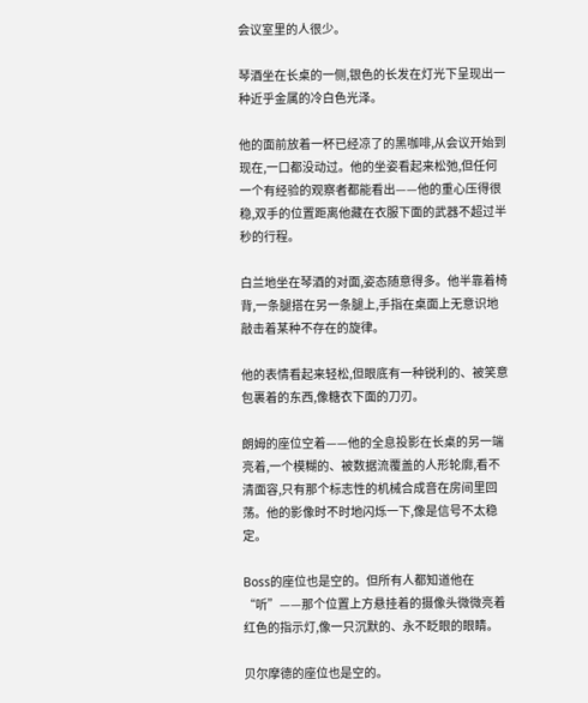会议室里的人很少。

琴酒坐在长桌的一侧,银色的长发在灯光下呈现出一种近乎金属的冷白色光泽。

他的面前放着一杯已经凉了的黑咖啡,从会议开始到现在,一口都没动过。他的坐姿看起来松弛,但任何一个有经验的观察者都能看出——他的重心压得很稳,双手的位置距离他藏在衣服下面的武器不超过半秒的行程。

白兰地坐在琴酒的对面,姿态随意得多。他半靠着椅背,一条腿搭在另一条腿上,手指在桌面上无意识地敲击着某种不存在的旋律。

他的表情看起来轻松,但眼底有一种锐利的、被笑意包裹着的东西,像糖衣下面的刀刃。

朗姆的座位空着——他的全息投影在长桌的另一端亮着,一个模糊的、被数据流覆盖的人形轮廓,看不清面容,只有那个标志性的机械合成音在房间里回荡。他的影像时不时地闪烁一下,像是信号不太稳定。

Boss的座位也是空的。但所有人都知道他在“听”——那个位置上方悬挂着的摄像头微微亮着红色的指示灯,像一只沉默的、永不眨眼的眼睛。

贝尔摩德的座位也是空的。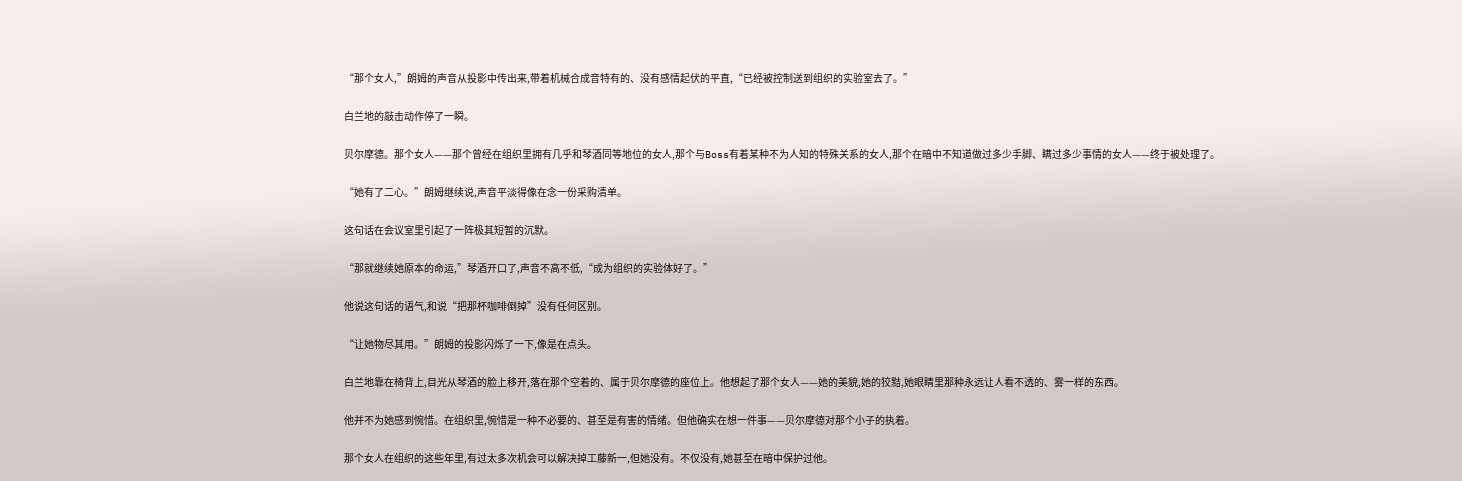“那个女人,”朗姆的声音从投影中传出来,带着机械合成音特有的、没有感情起伏的平直,“已经被控制送到组织的实验室去了。”

白兰地的敲击动作停了一瞬。

贝尔摩德。那个女人——那个曾经在组织里拥有几乎和琴酒同等地位的女人,那个与Boss有着某种不为人知的特殊关系的女人,那个在暗中不知道做过多少手脚、瞒过多少事情的女人——终于被处理了。

“她有了二心。”朗姆继续说,声音平淡得像在念一份采购清单。

这句话在会议室里引起了一阵极其短暂的沉默。

“那就继续她原本的命运,”琴酒开口了,声音不高不低,“成为组织的实验体好了。”

他说这句话的语气,和说“把那杯咖啡倒掉”没有任何区别。

“让她物尽其用。”朗姆的投影闪烁了一下,像是在点头。

白兰地靠在椅背上,目光从琴酒的脸上移开,落在那个空着的、属于贝尔摩德的座位上。他想起了那个女人——她的美貌,她的狡黠,她眼睛里那种永远让人看不透的、雾一样的东西。

他并不为她感到惋惜。在组织里,惋惜是一种不必要的、甚至是有害的情绪。但他确实在想一件事——贝尔摩德对那个小子的执着。

那个女人在组织的这些年里,有过太多次机会可以解决掉工藤新一,但她没有。不仅没有,她甚至在暗中保护过他。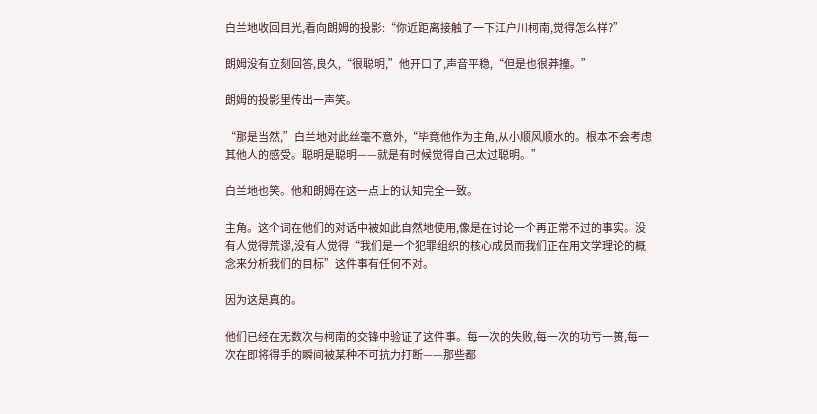白兰地收回目光,看向朗姆的投影:“你近距离接触了一下江户川柯南,觉得怎么样?”

朗姆没有立刻回答,良久,“很聪明,”他开口了,声音平稳,“但是也很莽撞。”

朗姆的投影里传出一声笑。

“那是当然,”白兰地对此丝毫不意外,“毕竟他作为主角,从小顺风顺水的。根本不会考虑其他人的感受。聪明是聪明——就是有时候觉得自己太过聪明。”

白兰地也笑。他和朗姆在这一点上的认知完全一致。

主角。这个词在他们的对话中被如此自然地使用,像是在讨论一个再正常不过的事实。没有人觉得荒谬,没有人觉得“我们是一个犯罪组织的核心成员而我们正在用文学理论的概念来分析我们的目标”这件事有任何不对。

因为这是真的。

他们已经在无数次与柯南的交锋中验证了这件事。每一次的失败,每一次的功亏一篑,每一次在即将得手的瞬间被某种不可抗力打断——那些都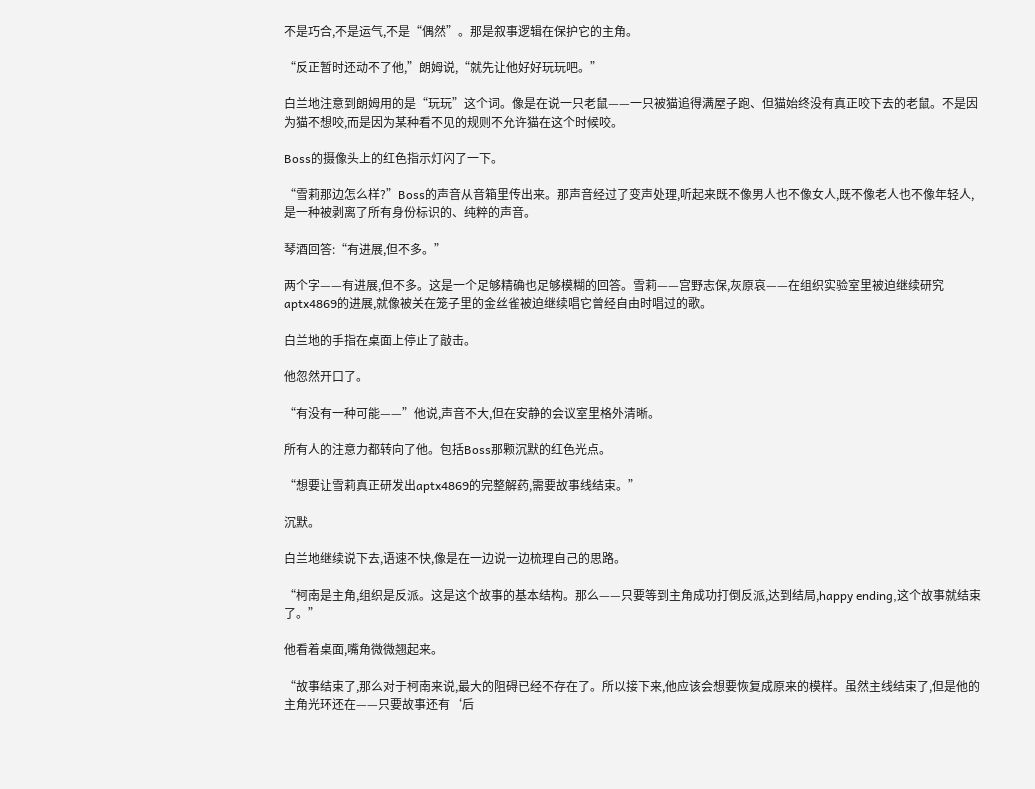不是巧合,不是运气,不是“偶然”。那是叙事逻辑在保护它的主角。

“反正暂时还动不了他,”朗姆说,“就先让他好好玩玩吧。”

白兰地注意到朗姆用的是“玩玩”这个词。像是在说一只老鼠——一只被猫追得满屋子跑、但猫始终没有真正咬下去的老鼠。不是因为猫不想咬,而是因为某种看不见的规则不允许猫在这个时候咬。

Boss的摄像头上的红色指示灯闪了一下。

“雪莉那边怎么样?”Boss的声音从音箱里传出来。那声音经过了变声处理,听起来既不像男人也不像女人,既不像老人也不像年轻人,是一种被剥离了所有身份标识的、纯粹的声音。

琴酒回答:“有进展,但不多。”

两个字——有进展,但不多。这是一个足够精确也足够模糊的回答。雪莉——宫野志保,灰原哀——在组织实验室里被迫继续研究aptx4869的进展,就像被关在笼子里的金丝雀被迫继续唱它曾经自由时唱过的歌。

白兰地的手指在桌面上停止了敲击。

他忽然开口了。

“有没有一种可能——”他说,声音不大,但在安静的会议室里格外清晰。

所有人的注意力都转向了他。包括Boss那颗沉默的红色光点。

“想要让雪莉真正研发出aptx4869的完整解药,需要故事线结束。”

沉默。

白兰地继续说下去,语速不快,像是在一边说一边梳理自己的思路。

“柯南是主角,组织是反派。这是这个故事的基本结构。那么——只要等到主角成功打倒反派,达到结局,happy ending,这个故事就结束了。”

他看着桌面,嘴角微微翘起来。

“故事结束了,那么对于柯南来说,最大的阻碍已经不存在了。所以接下来,他应该会想要恢复成原来的模样。虽然主线结束了,但是他的主角光环还在——只要故事还有‘后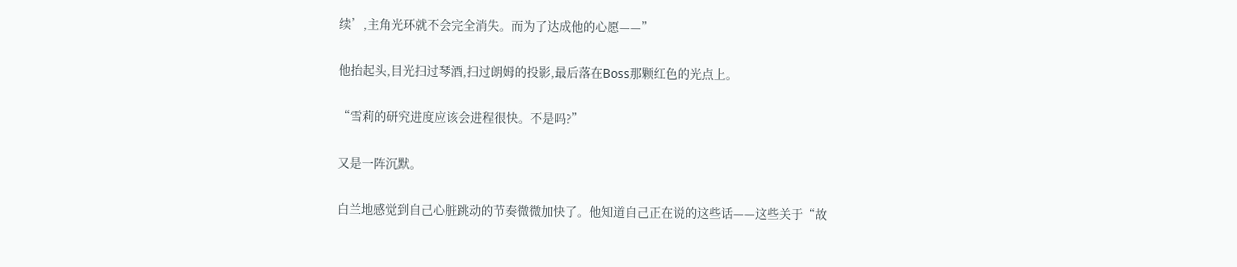续’,主角光环就不会完全消失。而为了达成他的心愿——”

他抬起头,目光扫过琴酒,扫过朗姆的投影,最后落在Boss那颗红色的光点上。

“雪莉的研究进度应该会进程很快。不是吗?”

又是一阵沉默。

白兰地感觉到自己心脏跳动的节奏微微加快了。他知道自己正在说的这些话——这些关于“故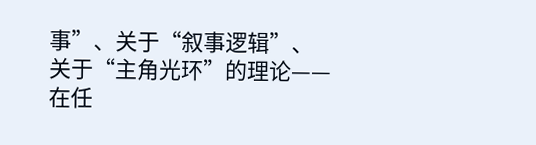事”、关于“叙事逻辑”、关于“主角光环”的理论——在任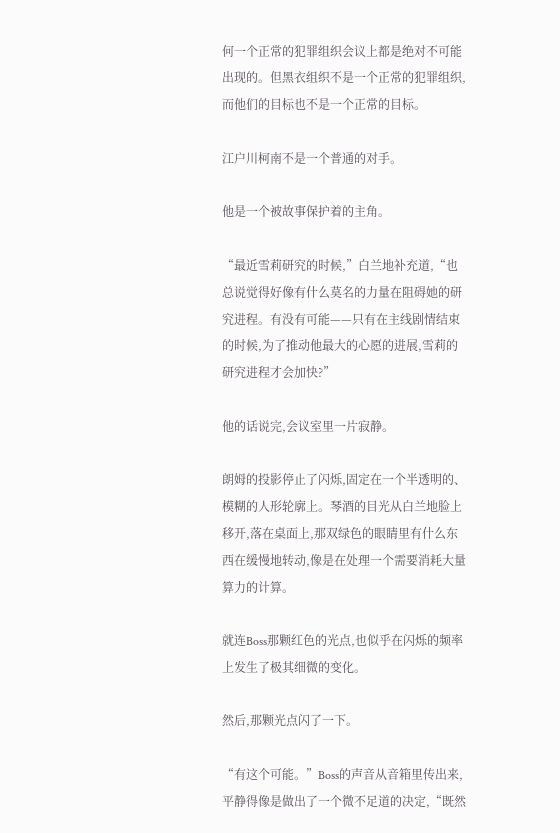何一个正常的犯罪组织会议上都是绝对不可能出现的。但黑衣组织不是一个正常的犯罪组织,而他们的目标也不是一个正常的目标。

江户川柯南不是一个普通的对手。

他是一个被故事保护着的主角。

“最近雪莉研究的时候,”白兰地补充道,“也总说觉得好像有什么莫名的力量在阻碍她的研究进程。有没有可能——只有在主线剧情结束的时候,为了推动他最大的心愿的进展,雪莉的研究进程才会加快?”

他的话说完,会议室里一片寂静。

朗姆的投影停止了闪烁,固定在一个半透明的、模糊的人形轮廓上。琴酒的目光从白兰地脸上移开,落在桌面上,那双绿色的眼睛里有什么东西在缓慢地转动,像是在处理一个需要消耗大量算力的计算。

就连Boss那颗红色的光点,也似乎在闪烁的频率上发生了极其细微的变化。

然后,那颗光点闪了一下。

“有这个可能。”Boss的声音从音箱里传出来,平静得像是做出了一个微不足道的决定,“既然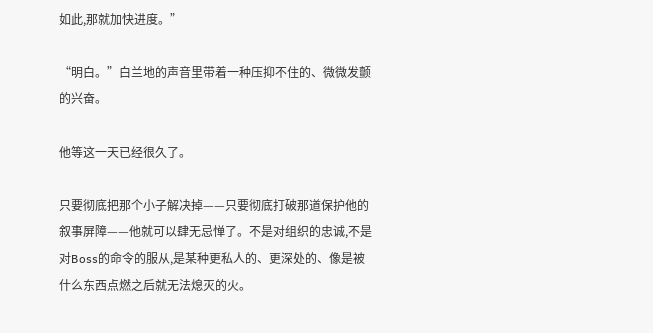如此,那就加快进度。”

“明白。”白兰地的声音里带着一种压抑不住的、微微发颤的兴奋。

他等这一天已经很久了。

只要彻底把那个小子解决掉——只要彻底打破那道保护他的叙事屏障——他就可以肆无忌惮了。不是对组织的忠诚,不是对Boss的命令的服从,是某种更私人的、更深处的、像是被什么东西点燃之后就无法熄灭的火。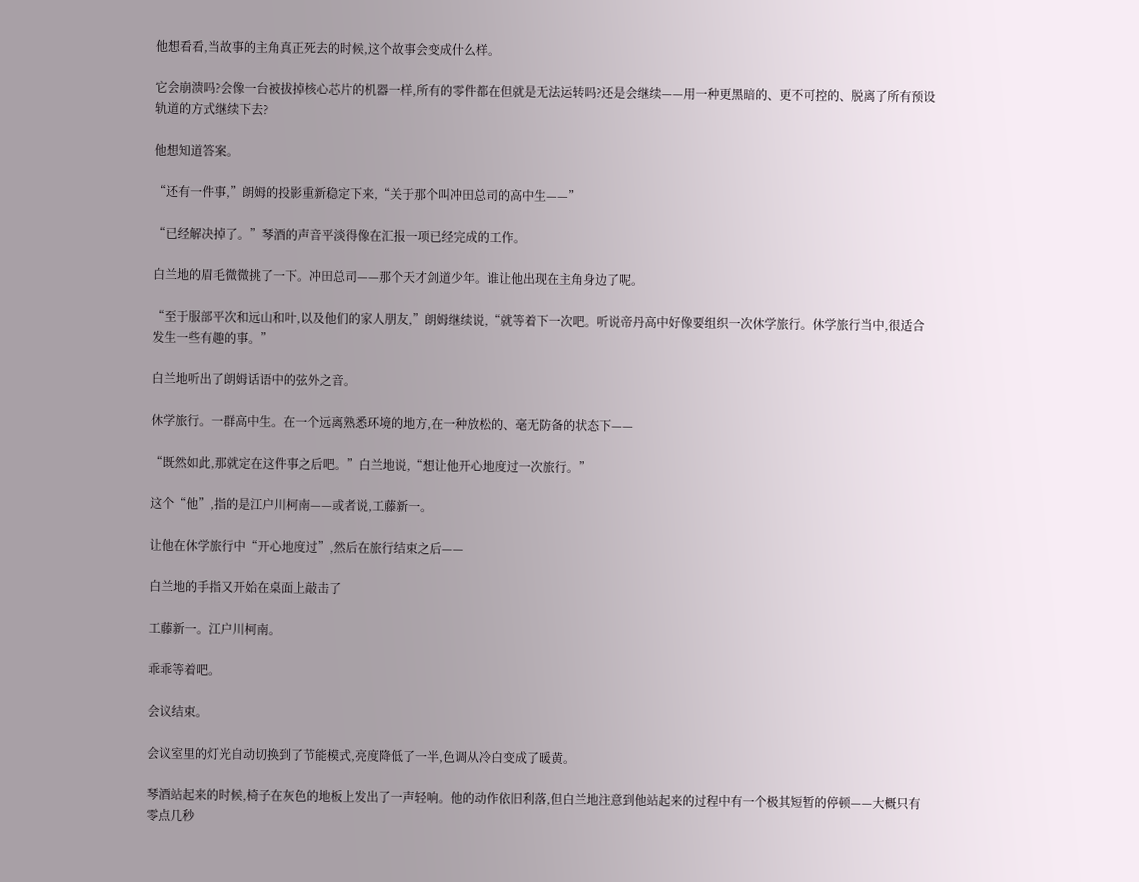他想看看,当故事的主角真正死去的时候,这个故事会变成什么样。

它会崩溃吗?会像一台被拔掉核心芯片的机器一样,所有的零件都在但就是无法运转吗?还是会继续——用一种更黑暗的、更不可控的、脱离了所有预设轨道的方式继续下去?

他想知道答案。

“还有一件事,”朗姆的投影重新稳定下来,“关于那个叫冲田总司的高中生——”

“已经解决掉了。”琴酒的声音平淡得像在汇报一项已经完成的工作。

白兰地的眉毛微微挑了一下。冲田总司——那个天才剑道少年。谁让他出现在主角身边了呢。

“至于服部平次和远山和叶,以及他们的家人朋友,”朗姆继续说,“就等着下一次吧。听说帝丹高中好像要组织一次休学旅行。休学旅行当中,很适合发生一些有趣的事。”

白兰地听出了朗姆话语中的弦外之音。

休学旅行。一群高中生。在一个远离熟悉环境的地方,在一种放松的、毫无防备的状态下——

“既然如此,那就定在这件事之后吧。”白兰地说,“想让他开心地度过一次旅行。”

这个“他”,指的是江户川柯南——或者说,工藤新一。

让他在休学旅行中“开心地度过”,然后在旅行结束之后——

白兰地的手指又开始在桌面上敲击了

工藤新一。江户川柯南。

乖乖等着吧。

会议结束。

会议室里的灯光自动切换到了节能模式,亮度降低了一半,色调从冷白变成了暖黄。

琴酒站起来的时候,椅子在灰色的地板上发出了一声轻响。他的动作依旧利落,但白兰地注意到他站起来的过程中有一个极其短暂的停顿——大概只有零点几秒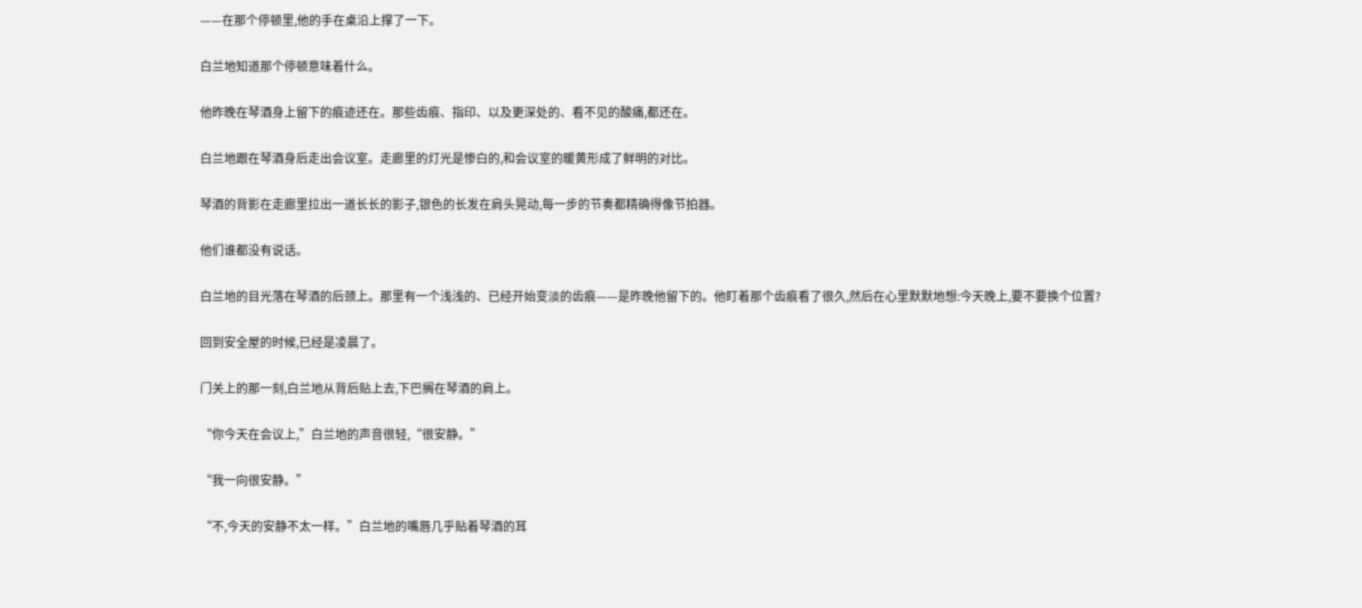——在那个停顿里,他的手在桌沿上撑了一下。

白兰地知道那个停顿意味着什么。

他昨晚在琴酒身上留下的痕迹还在。那些齿痕、指印、以及更深处的、看不见的酸痛,都还在。

白兰地跟在琴酒身后走出会议室。走廊里的灯光是惨白的,和会议室的暖黄形成了鲜明的对比。

琴酒的背影在走廊里拉出一道长长的影子,银色的长发在肩头晃动,每一步的节奏都精确得像节拍器。

他们谁都没有说话。

白兰地的目光落在琴酒的后颈上。那里有一个浅浅的、已经开始变淡的齿痕——是昨晚他留下的。他盯着那个齿痕看了很久,然后在心里默默地想:今天晚上,要不要换个位置?

回到安全屋的时候,已经是凌晨了。

门关上的那一刻,白兰地从背后贴上去,下巴搁在琴酒的肩上。

“你今天在会议上,”白兰地的声音很轻,“很安静。”

“我一向很安静。”

“不,今天的安静不太一样。”白兰地的嘴唇几乎贴着琴酒的耳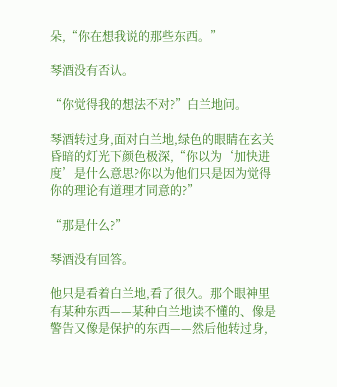朵,“你在想我说的那些东西。”

琴酒没有否认。

“你觉得我的想法不对?”白兰地问。

琴酒转过身,面对白兰地,绿色的眼睛在玄关昏暗的灯光下颜色极深,“你以为‘加快进度’是什么意思?你以为他们只是因为觉得你的理论有道理才同意的?”

“那是什么?”

琴酒没有回答。

他只是看着白兰地,看了很久。那个眼神里有某种东西——某种白兰地读不懂的、像是警告又像是保护的东西——然后他转过身,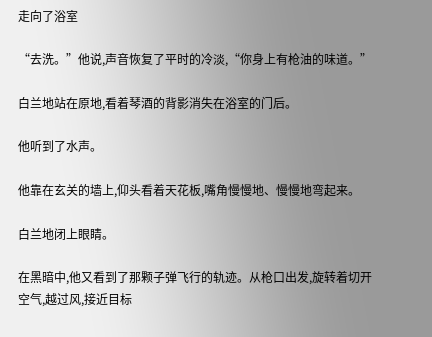走向了浴室

“去洗。”他说,声音恢复了平时的冷淡,“你身上有枪油的味道。”

白兰地站在原地,看着琴酒的背影消失在浴室的门后。

他听到了水声。

他靠在玄关的墙上,仰头看着天花板,嘴角慢慢地、慢慢地弯起来。

白兰地闭上眼睛。

在黑暗中,他又看到了那颗子弹飞行的轨迹。从枪口出发,旋转着切开空气,越过风,接近目标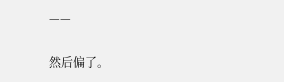——

然后偏了。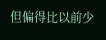但偏得比以前少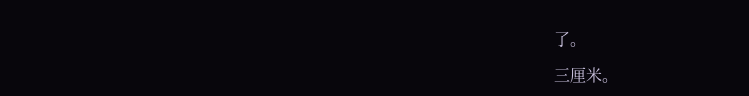了。

三厘米。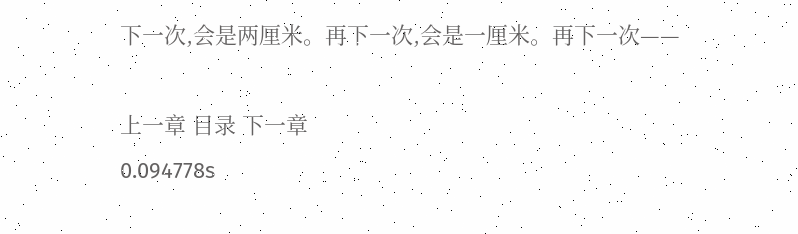下一次,会是两厘米。再下一次,会是一厘米。再下一次——

上一章 目录 下一章
0.094778s